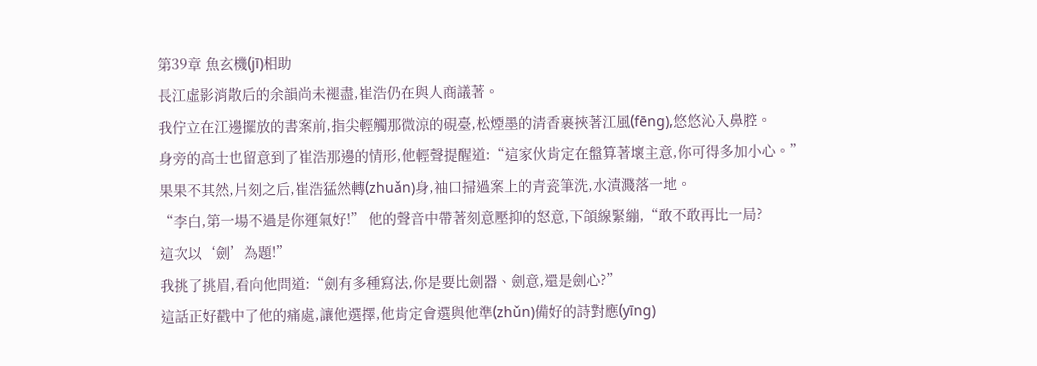第39章 魚玄機(jī)相助
長江虛影消散后的余韻尚未褪盡,崔浩仍在與人商議著。
我佇立在江邊擺放的書案前,指尖輕觸那微涼的硯臺,松煙墨的清香裹挾著江風(fēng),悠悠沁入鼻腔。
身旁的高士也留意到了崔浩那邊的情形,他輕聲提醒道:“這家伙肯定在盤算著壞主意,你可得多加小心。”
果果不其然,片刻之后,崔浩猛然轉(zhuǎn)身,袖口掃過案上的青瓷筆洗,水漬濺落一地。
“李白,第一場不過是你運氣好!” 他的聲音中帶著刻意壓抑的怒意,下頜線緊繃,“敢不敢再比一局?
這次以‘劍’為題!”
我挑了挑眉,看向他問道:“劍有多種寫法,你是要比劍器、劍意,還是劍心?”
這話正好戳中了他的痛處,讓他選擇,他肯定會選與他準(zhǔn)備好的詩對應(yīng)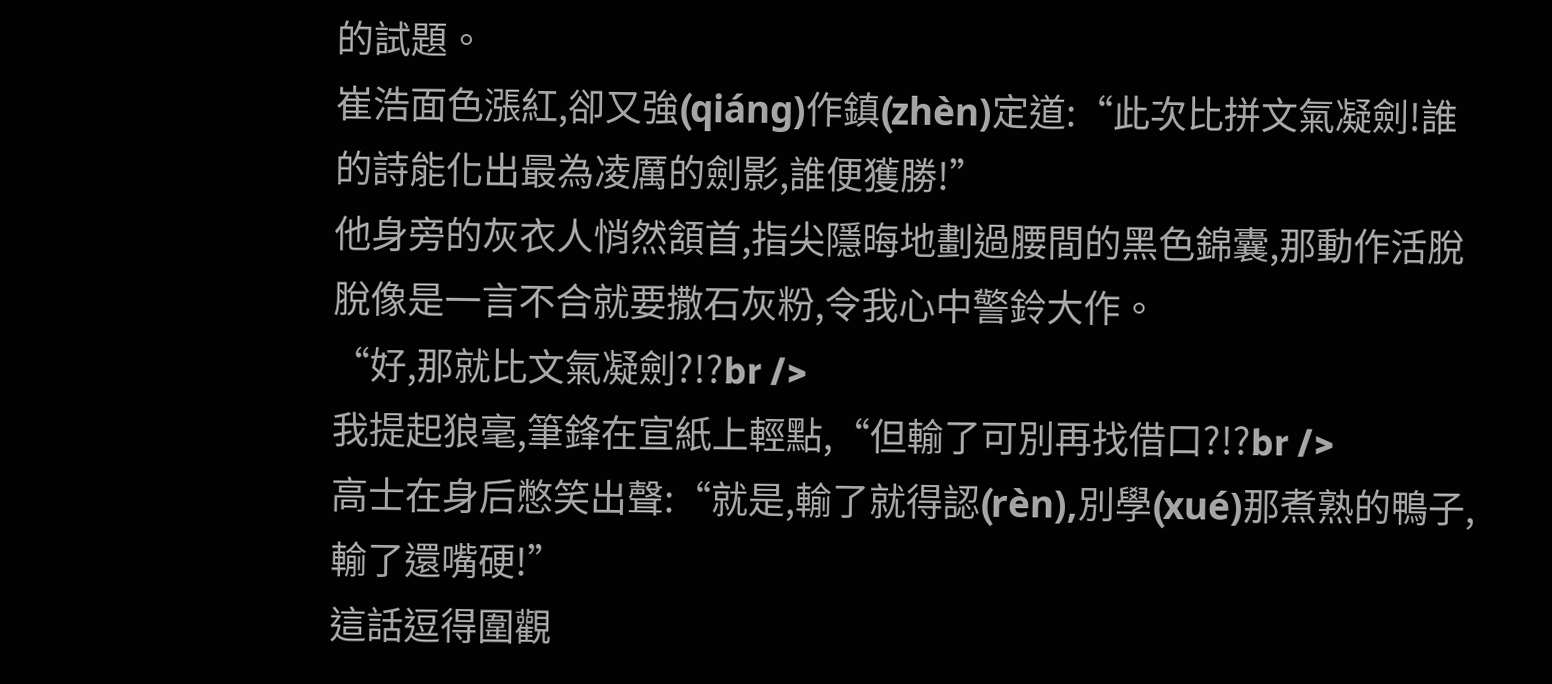的試題。
崔浩面色漲紅,卻又強(qiáng)作鎮(zhèn)定道:“此次比拼文氣凝劍!誰的詩能化出最為凌厲的劍影,誰便獲勝!”
他身旁的灰衣人悄然頷首,指尖隱晦地劃過腰間的黑色錦囊,那動作活脫脫像是一言不合就要撒石灰粉,令我心中警鈴大作。
“好,那就比文氣凝劍?!?br />
我提起狼毫,筆鋒在宣紙上輕點,“但輸了可別再找借口?!?br />
高士在身后憋笑出聲:“就是,輸了就得認(rèn),別學(xué)那煮熟的鴨子,輸了還嘴硬!”
這話逗得圍觀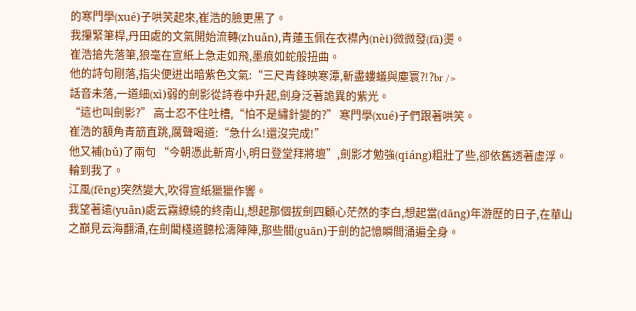的寒門學(xué)子哄笑起來,崔浩的臉更黑了。
我攥緊筆桿,丹田處的文氣開始流轉(zhuǎn),青蓮玉佩在衣襟內(nèi)微微發(fā)燙。
崔浩搶先落筆,狼毫在宣紙上急走如飛,墨痕如蛇般扭曲。
他的詩句剛落,指尖便迸出暗紫色文氣:“三尺青鋒映寒潭,斬盡螻蟻與塵寰?!?br />
話音未落,一道細(xì)弱的劍影從詩卷中升起,劍身泛著詭異的紫光。
“這也叫劍影?” 高士忍不住吐槽,“怕不是繡針變的?” 寒門學(xué)子們跟著哄笑。
崔浩的額角青筋直跳,厲聲喝道:“急什么!還沒完成!”
他又補(bǔ)了兩句 “今朝憑此斬宵小,明日登堂拜將壇”,劍影才勉強(qiáng)粗壯了些,卻依舊透著虛浮。
輪到我了。
江風(fēng)突然變大,吹得宣紙獵獵作響。
我望著遠(yuǎn)處云霧繚繞的終南山,想起那個拔劍四顧心茫然的李白,想起當(dāng)年游歷的日子,在華山之巔見云海翻涌,在劍閣棧道聽松濤陣陣,那些關(guān)于劍的記憶瞬間涌遍全身。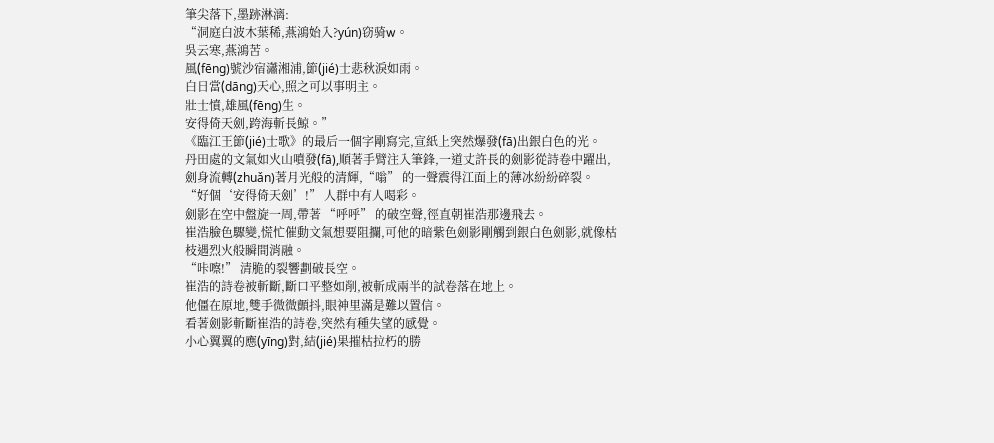筆尖落下,墨跡淋漓:
“洞庭白波木葉稀,燕鴻始入?yún)窃骑w。
吳云寒,燕鴻苦。
風(fēng)號沙宿瀟湘浦,節(jié)士悲秋淚如雨。
白日當(dāng)天心,照之可以事明主。
壯士憤,雄風(fēng)生。
安得倚天劍,跨海斬長鯨。”
《臨江王節(jié)士歌》的最后一個字剛寫完,宣紙上突然爆發(fā)出銀白色的光。
丹田處的文氣如火山噴發(fā),順著手臂注入筆鋒,一道丈許長的劍影從詩卷中躍出,劍身流轉(zhuǎn)著月光般的清輝,“嗡” 的一聲震得江面上的薄冰紛紛碎裂。
“好個‘安得倚天劍’!” 人群中有人喝彩。
劍影在空中盤旋一周,帶著 “呼呼” 的破空聲,徑直朝崔浩那邊飛去。
崔浩臉色驟變,慌忙催動文氣想要阻攔,可他的暗紫色劍影剛觸到銀白色劍影,就像枯枝遇烈火般瞬間消融。
“咔嚓!” 清脆的裂響劃破長空。
崔浩的詩卷被斬斷,斷口平整如削,被斬成兩半的試卷落在地上。
他僵在原地,雙手微微顫抖,眼神里滿是難以置信。
看著劍影斬斷崔浩的詩卷,突然有種失望的感覺。
小心翼翼的應(yīng)對,結(jié)果摧枯拉朽的勝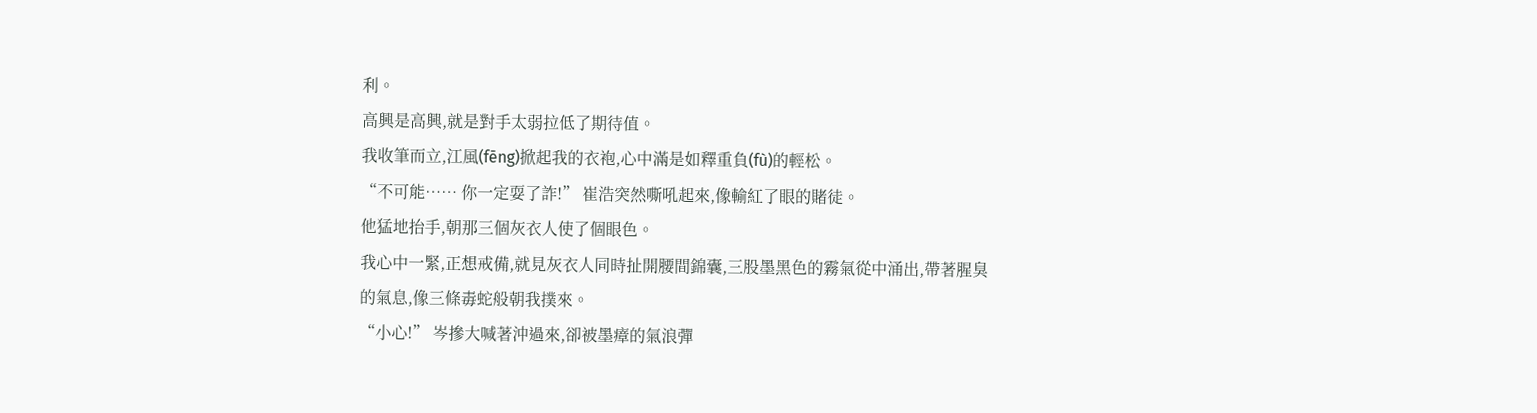利。
高興是高興,就是對手太弱拉低了期待值。
我收筆而立,江風(fēng)掀起我的衣袍,心中滿是如釋重負(fù)的輕松。
“不可能…… 你一定耍了詐!” 崔浩突然嘶吼起來,像輸紅了眼的賭徒。
他猛地抬手,朝那三個灰衣人使了個眼色。
我心中一緊,正想戒備,就見灰衣人同時扯開腰間錦囊,三股墨黑色的霧氣從中涌出,帶著腥臭的氣息,像三條毒蛇般朝我撲來。
“小心!” 岑摻大喊著沖過來,卻被墨瘴的氣浪彈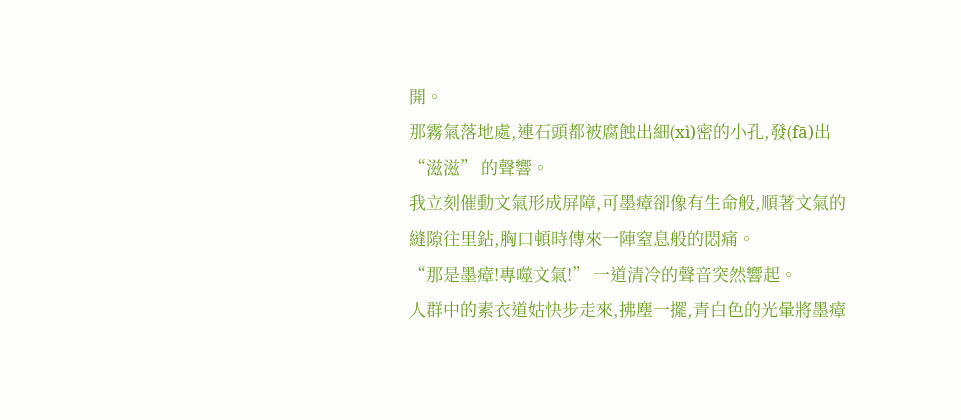開。
那霧氣落地處,連石頭都被腐蝕出細(xì)密的小孔,發(fā)出 “滋滋” 的聲響。
我立刻催動文氣形成屏障,可墨瘴卻像有生命般,順著文氣的縫隙往里鉆,胸口頓時傳來一陣窒息般的悶痛。
“那是墨瘴!專噬文氣!” 一道清冷的聲音突然響起。
人群中的素衣道姑快步走來,拂塵一擺,青白色的光暈將墨瘴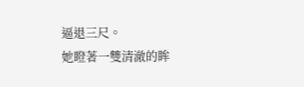逼退三尺。
她瞪著一雙清澈的眸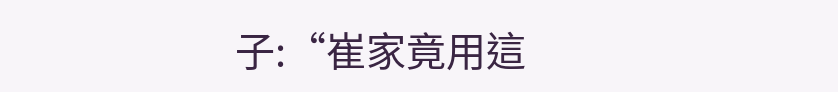子:“崔家竟用這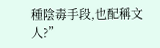種陰毒手段,也配稱文人?”